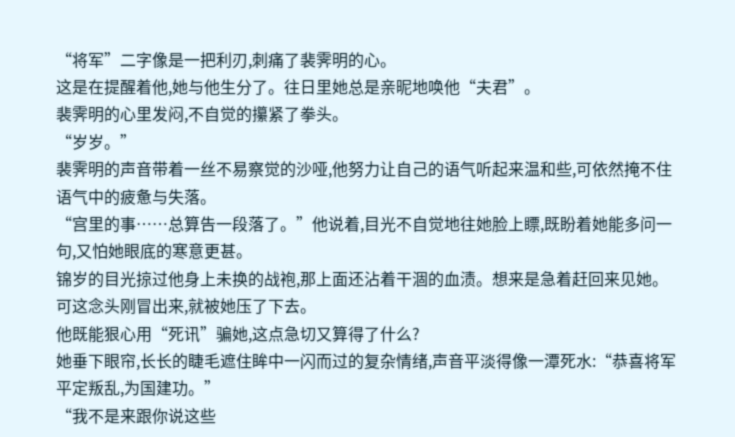“将军”二字像是一把利刃,刺痛了裴霁明的心。
这是在提醒着他,她与他生分了。往日里她总是亲昵地唤他“夫君”。
裴霁明的心里发闷,不自觉的攥紧了拳头。
“岁岁。”
裴霁明的声音带着一丝不易察觉的沙哑,他努力让自己的语气听起来温和些,可依然掩不住语气中的疲惫与失落。
“宫里的事……总算告一段落了。”他说着,目光不自觉地往她脸上瞟,既盼着她能多问一句,又怕她眼底的寒意更甚。
锦岁的目光掠过他身上未换的战袍,那上面还沾着干涸的血渍。想来是急着赶回来见她。
可这念头刚冒出来,就被她压了下去。
他既能狠心用“死讯”骗她,这点急切又算得了什么?
她垂下眼帘,长长的睫毛遮住眸中一闪而过的复杂情绪,声音平淡得像一潭死水:“恭喜将军平定叛乱,为国建功。”
“我不是来跟你说这些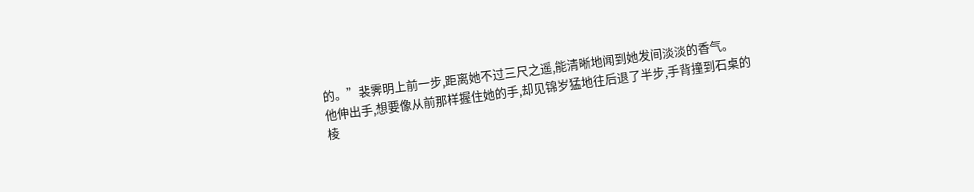的。”裴霁明上前一步,距离她不过三尺之遥,能清晰地闻到她发间淡淡的香气。
他伸出手,想要像从前那样握住她的手,却见锦岁猛地往后退了半步,手背撞到石桌的棱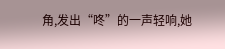角,发出“咚”的一声轻响,她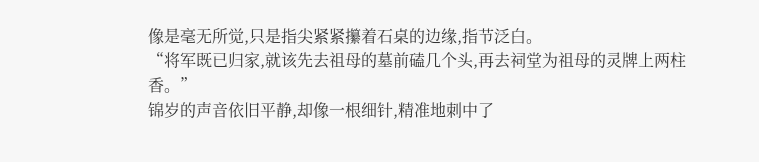像是毫无所觉,只是指尖紧紧攥着石桌的边缘,指节泛白。
“将军既已归家,就该先去祖母的墓前磕几个头,再去祠堂为祖母的灵牌上两柱香。”
锦岁的声音依旧平静,却像一根细针,精准地刺中了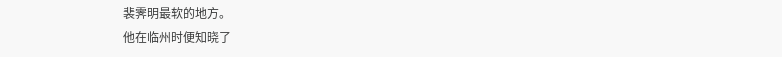裴霁明最软的地方。
他在临州时便知晓了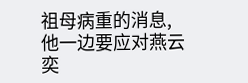祖母病重的消息,他一边要应对燕云奕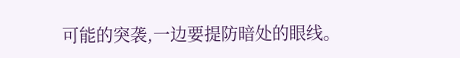可能的突袭,一边要提防暗处的眼线。